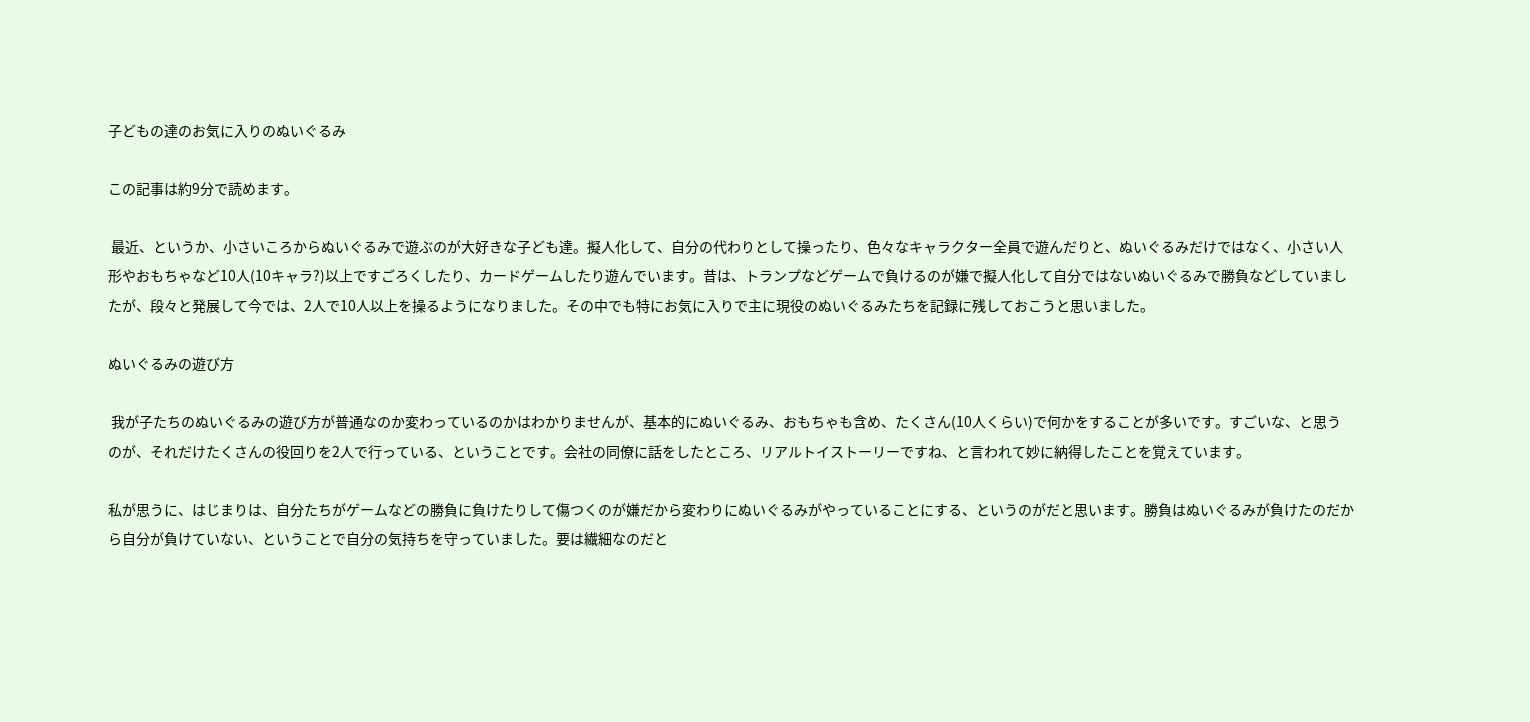子どもの達のお気に入りのぬいぐるみ

この記事は約9分で読めます。

 最近、というか、小さいころからぬいぐるみで遊ぶのが大好きな子ども達。擬人化して、自分の代わりとして操ったり、色々なキャラクター全員で遊んだりと、ぬいぐるみだけではなく、小さい人形やおもちゃなど10人(10キャラ?)以上ですごろくしたり、カードゲームしたり遊んでいます。昔は、トランプなどゲームで負けるのが嫌で擬人化して自分ではないぬいぐるみで勝負などしていましたが、段々と発展して今では、2人で10人以上を操るようになりました。その中でも特にお気に入りで主に現役のぬいぐるみたちを記録に残しておこうと思いました。

ぬいぐるみの遊び方

 我が子たちのぬいぐるみの遊び方が普通なのか変わっているのかはわかりませんが、基本的にぬいぐるみ、おもちゃも含め、たくさん(10人くらい)で何かをすることが多いです。すごいな、と思うのが、それだけたくさんの役回りを2人で行っている、ということです。会社の同僚に話をしたところ、リアルトイストーリーですね、と言われて妙に納得したことを覚えています。

私が思うに、はじまりは、自分たちがゲームなどの勝負に負けたりして傷つくのが嫌だから変わりにぬいぐるみがやっていることにする、というのがだと思います。勝負はぬいぐるみが負けたのだから自分が負けていない、ということで自分の気持ちを守っていました。要は繊細なのだと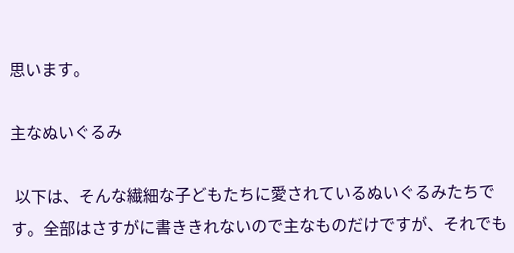思います。

主なぬいぐるみ

 以下は、そんな繊細な子どもたちに愛されているぬいぐるみたちです。全部はさすがに書ききれないので主なものだけですが、それでも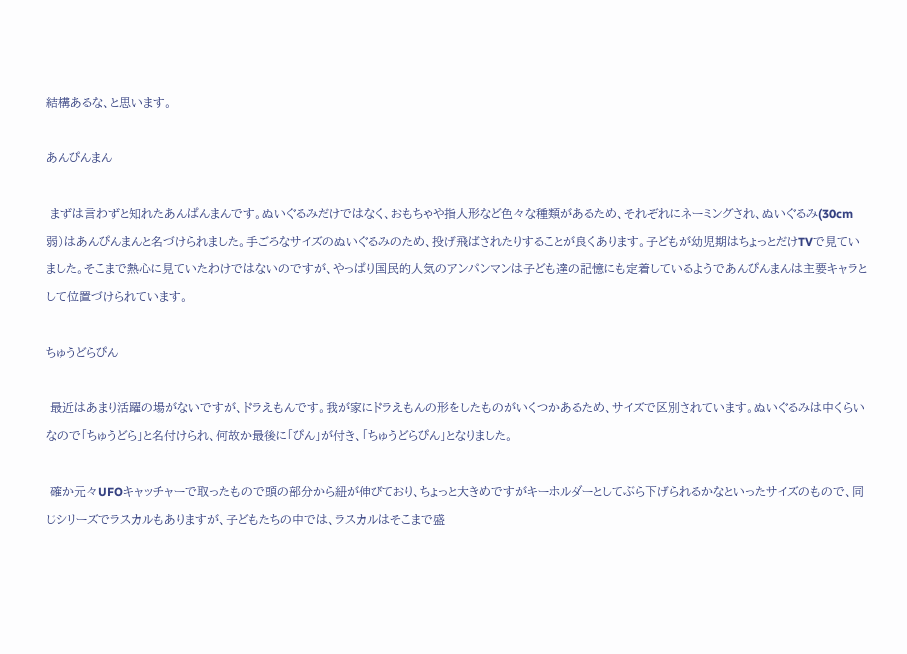結構あるな、と思います。

あんぴんまん

 まずは言わずと知れたあんぱんまんです。ぬいぐるみだけではなく、おもちゃや指人形など色々な種類があるため、それぞれにネーミングされ、ぬいぐるみ(30cm弱)はあんぴんまんと名づけられました。手ごろなサイズのぬいぐるみのため、投げ飛ばされたりすることが良くあります。子どもが幼児期はちょっとだけTVで見ていました。そこまで熱心に見ていたわけではないのですが、やっぱり国民的人気のアンパンマンは子ども達の記憶にも定着しているようであんぴんまんは主要キャラとして位置づけられています。

ちゅうどらぴん

 最近はあまり活躍の場がないですが、ドラえもんです。我が家にドラえもんの形をしたものがいくつかあるため、サイズで区別されています。ぬいぐるみは中くらいなので「ちゅうどら」と名付けられ、何故か最後に「ぴん」が付き、「ちゅうどらぴん」となりました。

 確か元々UFOキャッチャーで取ったもので頭の部分から紐が伸びており、ちょっと大きめですがキーホルダーとしてぶら下げられるかなといったサイズのもので、同じシリーズでラスカルもありますが、子どもたちの中では、ラスカルはそこまで盛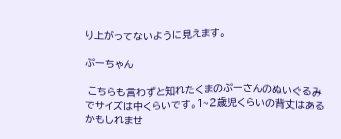り上がってないように見えます。

ぷーちゃん

 こちらも言わずと知れたくまのぷーさんのぬいぐるみでサイズは中くらいです。1~2歳児くらいの背丈はあるかもしれませ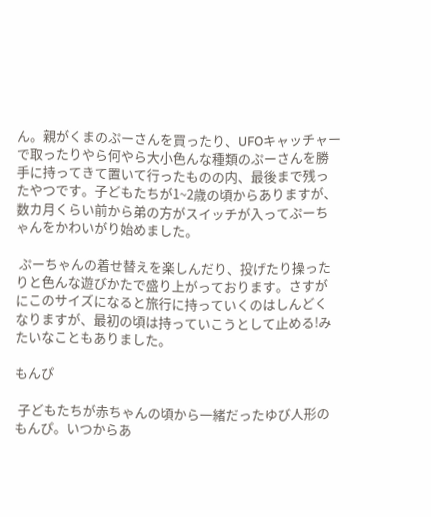ん。親がくまのぷーさんを買ったり、UFOキャッチャーで取ったりやら何やら大小色んな種類のぷーさんを勝手に持ってきて置いて行ったものの内、最後まで残ったやつです。子どもたちが1~2歳の頃からありますが、数カ月くらい前から弟の方がスイッチが入ってぷーちゃんをかわいがり始めました。

 ぷーちゃんの着せ替えを楽しんだり、投げたり操ったりと色んな遊びかたで盛り上がっております。さすがにこのサイズになると旅行に持っていくのはしんどくなりますが、最初の頃は持っていこうとして止める!みたいなこともありました。

もんぴ

 子どもたちが赤ちゃんの頃から一緒だったゆび人形のもんぴ。いつからあ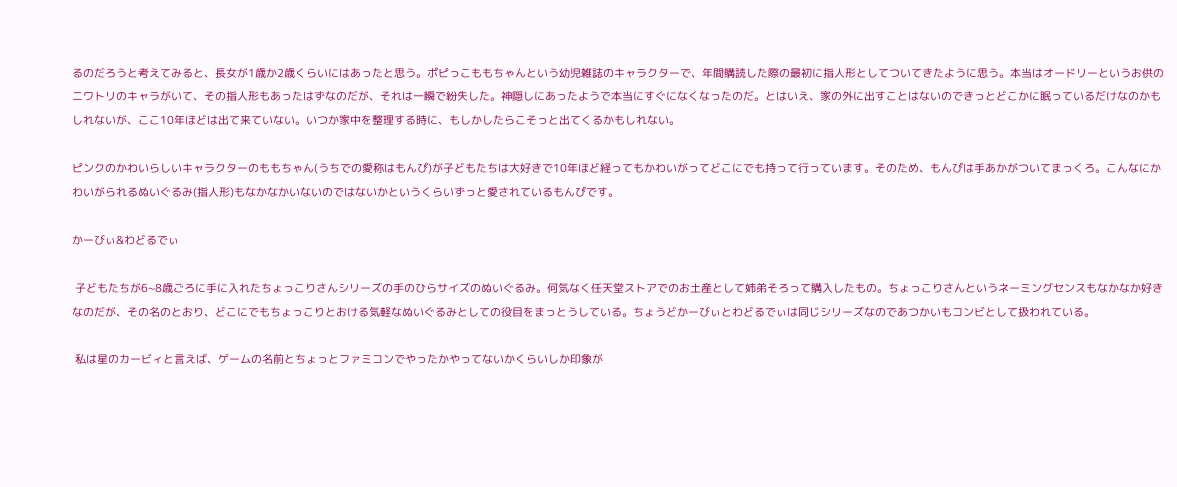るのだろうと考えてみると、長女が1歳か2歳くらいにはあったと思う。ポピっこももちゃんという幼児雑誌のキャラクターで、年間購読した際の最初に指人形としてついてきたように思う。本当はオードリーというお供のニワトリのキャラがいて、その指人形もあったはずなのだが、それは一瞬で紛失した。神隠しにあったようで本当にすぐになくなったのだ。とはいえ、家の外に出すことはないのできっとどこかに眠っているだけなのかもしれないが、ここ10年ほどは出て来ていない。いつか家中を整理する時に、もしかしたらこそっと出てくるかもしれない。

ピンクのかわいらしいキャラクターのももちゃん(うちでの愛称はもんぴ)が子どもたちは大好きで10年ほど経ってもかわいがってどこにでも持って行っています。そのため、もんぴは手あかがついてまっくろ。こんなにかわいがられるぬいぐるみ(指人形)もなかなかいないのではないかというくらいずっと愛されているもんぴです。

かーびぃ&わどるでぃ

 子どもたちが6~8歳ごろに手に入れたちょっこりさんシリーズの手のひらサイズのぬいぐるみ。何気なく任天堂ストアでのお土産として姉弟そろって購入したもの。ちょっこりさんというネーミングセンスもなかなか好きなのだが、その名のとおり、どこにでもちょっこりとおける気軽なぬいぐるみとしての役目をまっとうしている。ちょうどかーびぃとわどるでぃは同じシリーズなのであつかいもコンビとして扱われている。

 私は星のカービィと言えば、ゲームの名前とちょっとファミコンでやったかやってないかくらいしか印象が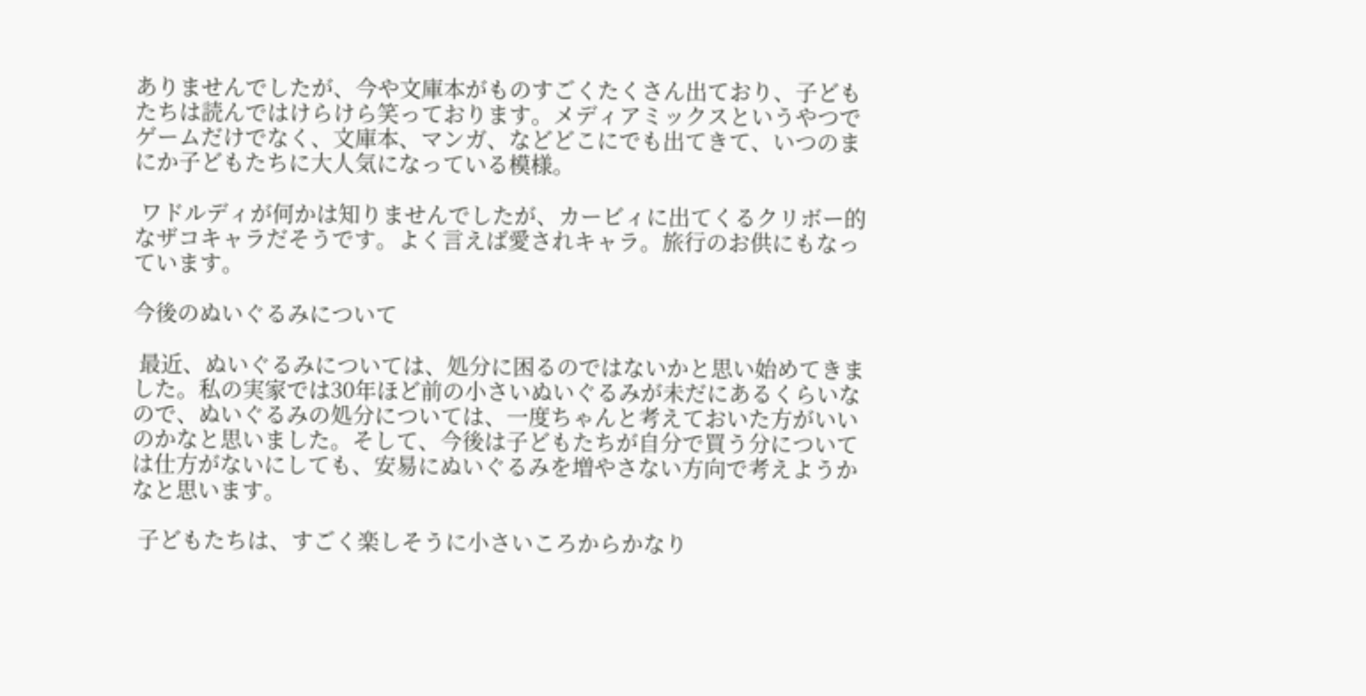ありませんでしたが、今や文庫本がものすごくたくさん出ており、子どもたちは読んではけらけら笑っております。メディアミックスというやつでゲームだけでなく、文庫本、マンガ、などどこにでも出てきて、いつのまにか子どもたちに大人気になっている模様。

 ワドルディが何かは知りませんでしたが、カービィに出てくるクリボー的なザコキャラだそうです。よく言えば愛されキャラ。旅行のお供にもなっています。

今後のぬいぐるみについて

 最近、ぬいぐるみについては、処分に困るのではないかと思い始めてきました。私の実家では30年ほど前の小さいぬいぐるみが未だにあるくらいなので、ぬいぐるみの処分については、一度ちゃんと考えておいた方がいいのかなと思いました。そして、今後は子どもたちが自分で買う分については仕方がないにしても、安易にぬいぐるみを増やさない方向で考えようかなと思います。

 子どもたちは、すごく楽しそうに小さいころからかなり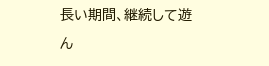長い期間、継続して遊ん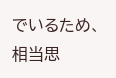でいるため、相当思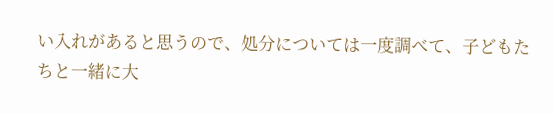い入れがあると思うので、処分については一度調べて、子どもたちと一緒に大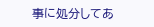事に処分してあ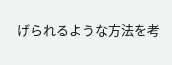げられるような方法を考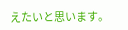えたいと思います。